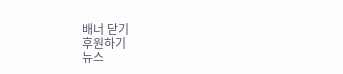배너 닫기
후원하기
뉴스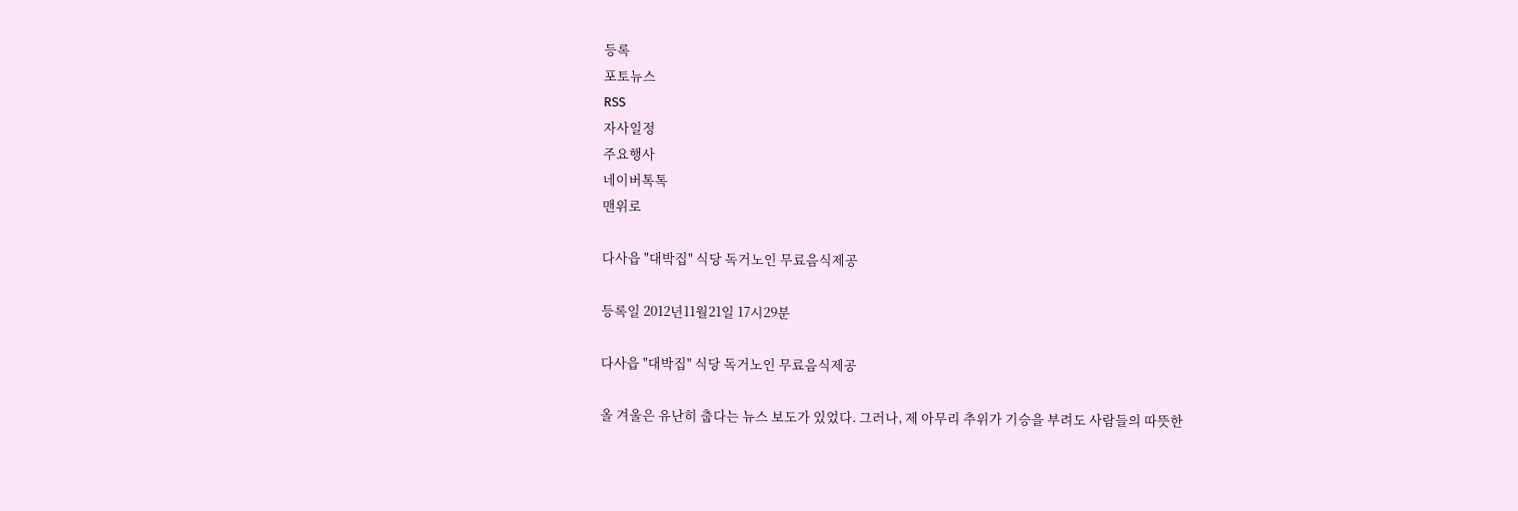등록
포토뉴스
RSS
자사일정
주요행사
네이버톡톡
맨위로

다사읍 "대박집" 식당 독거노인 무료음식제공

등록일 2012년11월21일 17시29분

다사읍 "대박집" 식당 독거노인 무료음식제공

올 겨울은 유난히 춥다는 뉴스 보도가 있었다. 그러나, 제 아무리 추위가 기승을 부려도 사람들의 따뜻한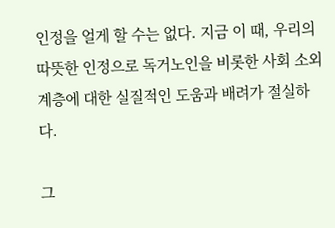인정을 얼게 할 수는 없다. 지금 이 때, 우리의 따뜻한 인정으로 독거노인을 비롯한 사회 소외계층에 대한 실질적인 도움과 배려가 절실하다.

그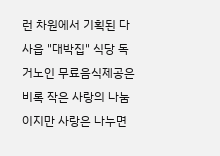런 차원에서 기획된 다사읍 "대박집" 식당 독거노인 무료음식제공은 비록 작은 사랑의 나눔이지만 사랑은 나누면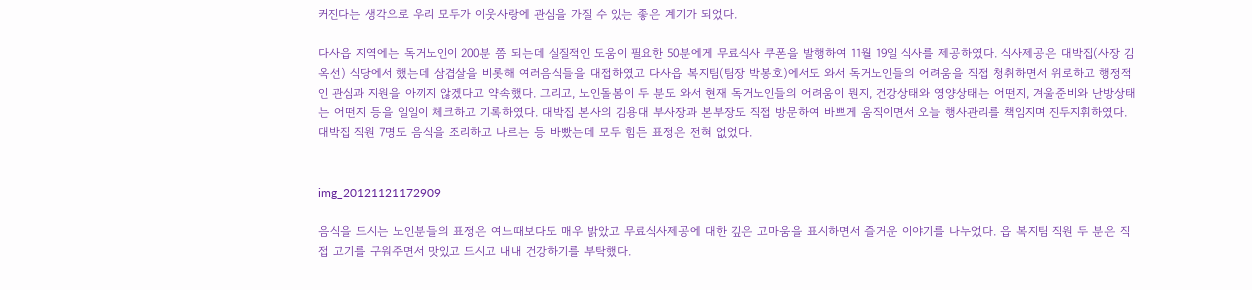커진다는 생각으로 우리 모두가 이웃사랑에 관심을 가질 수 있는 좋은 계기가 되었다.

다사읍 지역에는 독거노인이 200분 쯤 되는데 실질적인 도움이 필요한 50분에게 무료식사 쿠폰을 발행하여 11월 19일 식사를 제공하였다. 식사제공은 대박집(사장 김옥선) 식당에서 했는데 삼겹살을 비롯해 여러음식들을 대접하였고 다사읍 복지팀(팀장 박봉호)에서도 와서 독거노인들의 어려움을 직접 청취하면서 위로하고 행정적인 관심과 지원을 아끼지 않겠다고 약속했다. 그리고, 노인돌봄이 두 분도 와서 현재 독거노인들의 어려움이 뭔지, 건강상태와 영양상태는 어떤지, 겨울준비와 난방상태는 어떤지 등을 일일이 체크하고 기록하였다. 대박집 본사의 김용대 부사장과 본부장도 직접 방문하여 바쁘게 움직이면서 오늘 행사관리를 책임지며 진두지휘하였다. 대박집 직원 7명도 음식을 조리하고 나르는 등 바빴는데 모두 힘든 표정은 전혀 없었다.


img_20121121172909

음식을 드시는 노인분들의 표정은 여느때보다도 매우 밝았고 무료식사제공에 대한 깊은 고마움을 표시하면서 즐거운 이야기를 나누었다. 읍 복지팀 직원 두 분은 직접 고기를 구워주면서 맛있고 드시고 내내 건강하기를 부탁했다.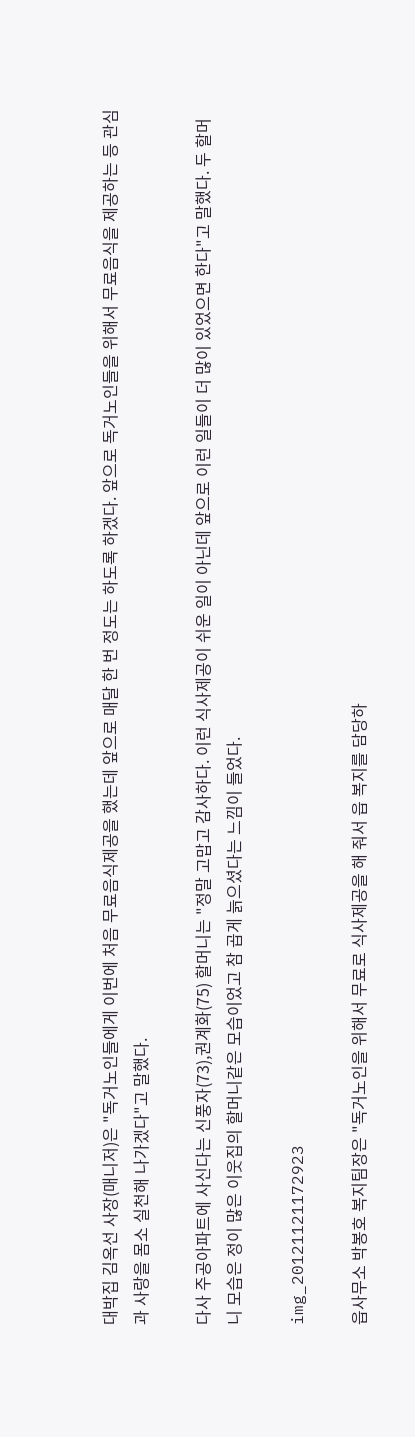대박집 김옥선 사장(매니저)은 "독거노인들에게 이번에 처음 무료음식제공을 했는데 앞으로 매달 한 번 정도는 하도록 하겠다. 앞으로 독거노인들을 위해서 무료음식을 제공하는 등 관심과 사랑을 몸소 실천해 나가겠다"고 말했다.

다사 주공아파트에 사신다는 신풍자(73),권계화(75) 할머니는 "정말 고맙고 감사하다. 이런 식사제공이 쉬운 일이 아닌데 앞으로 이런 일들이 더 많이 있었으면 한다"고 말했다. 두 할머니 모습은 정이 많은 이웃집의 할머니같은 모습이었고 참 곱게 늙으셨다는 느낌이 들었다.

img_20121121172923

읍사무소 박봉호 복지팀장은 "독거노인을 위해서 무료로 식사제공을 해 줘서 읍 복지를 담당하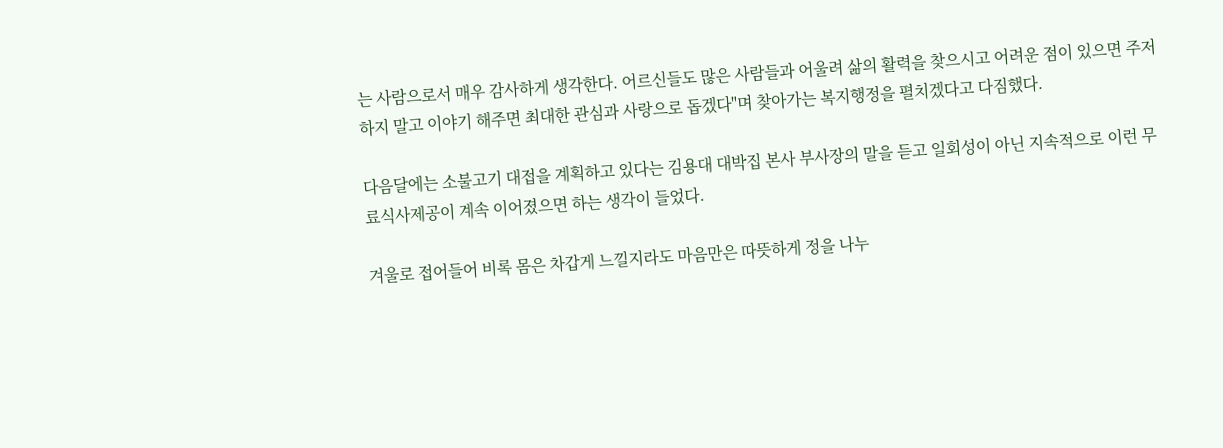는 사람으로서 매우 감사하게 생각한다. 어르신들도 많은 사람들과 어울려 삶의 활력을 찾으시고 어려운 점이 있으면 주저하지 말고 이야기 해주면 최대한 관심과 사랑으로 돕겠다"며 찾아가는 복지행정을 펼치겠다고 다짐했다.

다음달에는 소불고기 대접을 계획하고 있다는 김용대 대박집 본사 부사장의 말을 듣고 일회성이 아닌 지속적으로 이런 무료식사제공이 계속 이어졌으면 하는 생각이 들었다.

겨울로 접어들어 비록 몸은 차갑게 느낄지라도 마음만은 따뜻하게 정을 나누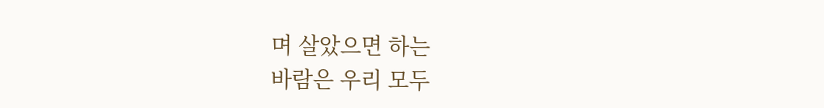며 살았으면 하는
바람은 우리 모두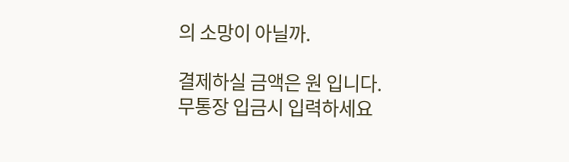의 소망이 아닐까.

결제하실 금액은 원 입니다.
무통장 입금시 입력하세요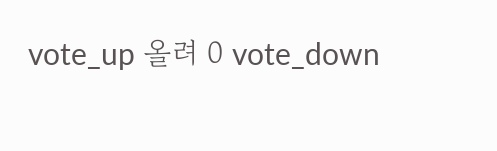vote_up 올려 0 vote_down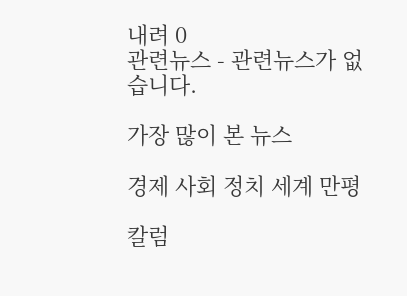내려 0
관련뉴스 - 관련뉴스가 없습니다.

가장 많이 본 뉴스

경제 사회 정치 세계 만평

칼럼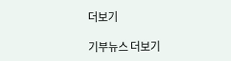더보기

기부뉴스 더보기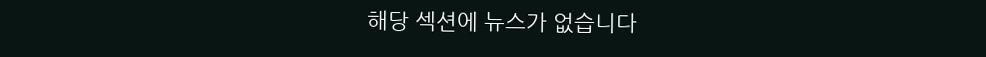해당 섹션에 뉴스가 없습니다